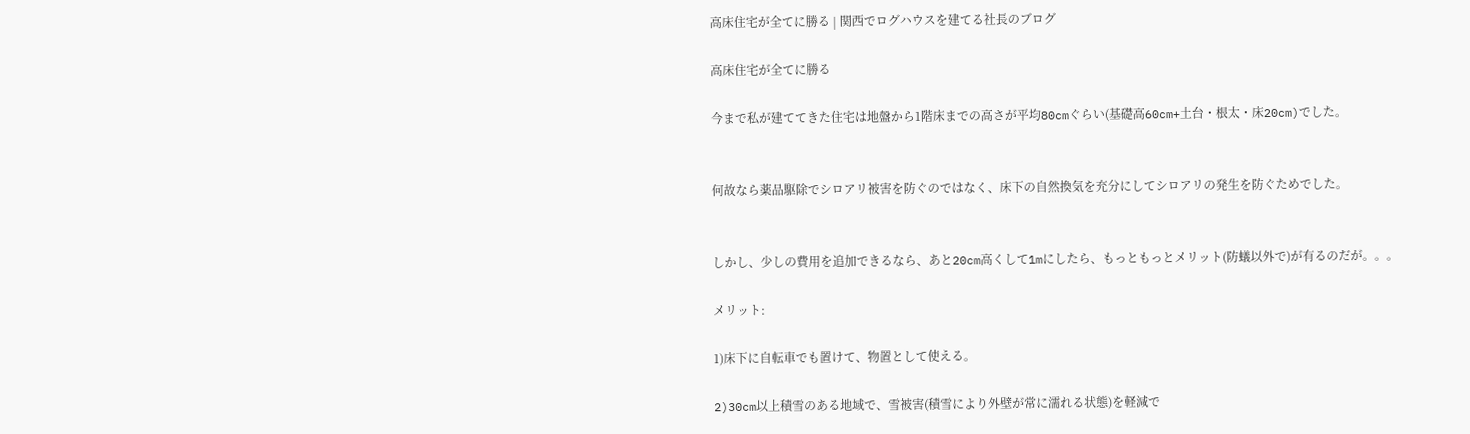高床住宅が全てに勝る | 関西でログハウスを建てる社長のブログ

高床住宅が全てに勝る

今まで私が建ててきた住宅は地盤から1階床までの高さが平均80cmぐらい(基礎高60cm+土台・根太・床20cm)でした。


何故なら薬品駆除でシロアリ被害を防ぐのではなく、床下の自然換気を充分にしてシロアリの発生を防ぐためでした。


しかし、少しの費用を追加できるなら、あと20cm高くして1mにしたら、もっともっとメリット(防蟻以外で)が有るのだが。。。

メリット:

1)床下に自転車でも置けて、物置として使える。

2)30cm以上積雪のある地域で、雪被害(積雪により外壁が常に濡れる状態)を軽減で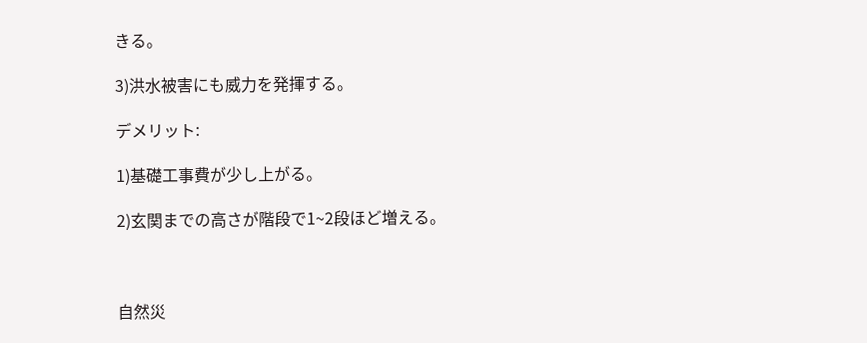きる。

3)洪水被害にも威力を発揮する。

デメリット:

1)基礎工事費が少し上がる。

2)玄関までの高さが階段で1~2段ほど増える。



自然災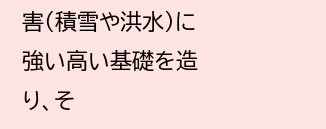害(積雪や洪水)に強い高い基礎を造り、そ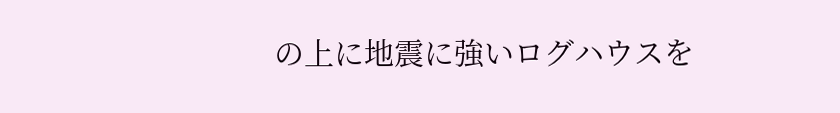の上に地震に強いログハウスを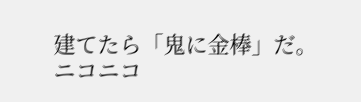建てたら「鬼に金棒」だ。ニコニコ